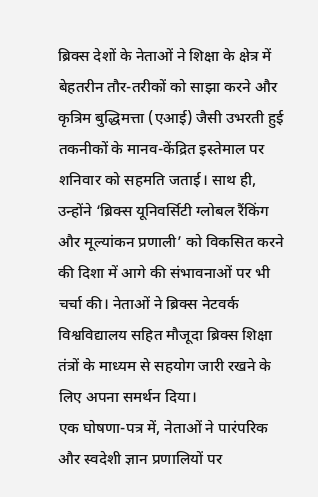ब्रिक्स देशों के नेताओं ने शिक्षा के क्षेत्र में बेहतरीन तौर-तरीकों को साझा करने और कृत्रिम बुद्धिमत्ता (एआई) जैसी उभरती हुई तकनीकों के मानव-केंद्रित इस्तेमाल पर शनिवार को सहमति जताई। साथ ही, उन्होंने ‘ब्रिक्स यूनिवर्सिटी ग्लोबल रैंकिंग और मूल्यांकन प्रणाली’ को विकसित करने की दिशा में आगे की संभावनाओं पर भी चर्चा की। नेताओं ने ब्रिक्स नेटवर्क विश्वविद्यालय सहित मौजूदा ब्रिक्स शिक्षा तंत्रों के माध्यम से सहयोग जारी रखने के लिए अपना समर्थन दिया।
एक घोषणा-पत्र में, नेताओं ने पारंपरिक और स्वदेशी ज्ञान प्रणालियों पर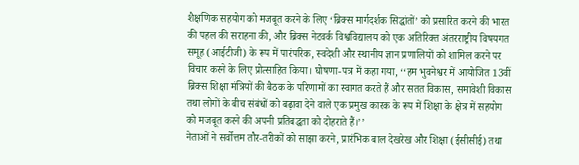शैक्षणिक सहयोग को मजबूत करने के लिए ‘ब्रिक्स मार्गदर्शक सिद्धांतों’ को प्रसारित करने की भारत की पहल की सराहना की, और ब्रिक्स नेटवर्क विश्वविद्यालय को एक अतिरिक्त अंतरराष्ट्रीय विषयगत समूह (आईटीजी) के रूप में पारंपरिक, स्वदेशी और स्थानीय ज्ञान प्रणालियों को शामिल करने पर विचार करने के लिए प्रोत्साहित किया। घोषणा-पत्र में कहा गया, ‘‘हम भुवनेश्वर में आयोजित 13वीं ब्रिक्स शिक्षा मंत्रियों की बैठक के परिणामों का स्वागत करते हैं और सतत विकास, समावेशी विकास तथा लोगों के बीच संबंधों को बढ़ावा देने वाले एक प्रमुख कारक के रूप में शिक्षा के क्षेत्र में सहयोग को मजबूत करने की अपनी प्रतिबद्धता को दोहराते हैं।’’
नेताओं ने सर्वोत्तम तौर-तरीकों को साझा करने, प्रारंभिक बाल देखरेख और शिक्षा (ईसीसीई) तथा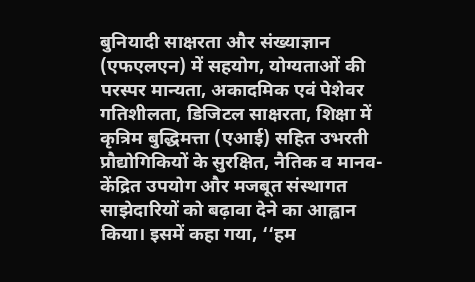बुनियादी साक्षरता और संख्याज्ञान (एफएलएन) में सहयोग, योग्यताओं की परस्पर मान्यता, अकादमिक एवं पेशेवर गतिशीलता, डिजिटल साक्षरता, शिक्षा में कृत्रिम बुद्धिमत्ता (एआई) सहित उभरती प्रौद्योगिकियों के सुरक्षित, नैतिक व मानव-केंद्रित उपयोग और मजबूत संस्थागत साझेदारियों को बढ़ावा देने का आह्वान किया। इसमें कहा गया, ‘‘हम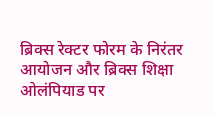ब्रिक्स रेक्टर फोरम के निरंतर आयोजन और ब्रिक्स शिक्षा ओलंपियाड पर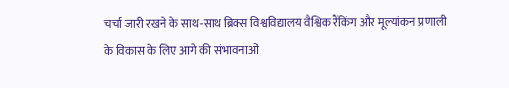चर्चा जारी रखने के साथ-साथ ब्रिक्स विश्वविद्यालय वैश्विक रैंकिंग और मूल्यांकन प्रणाली के विकास के लिए आगे की संभावनाओं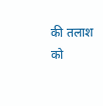की तलाश को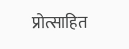प्रोत्साहित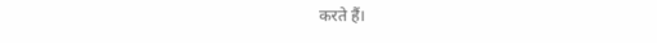करते हैं।